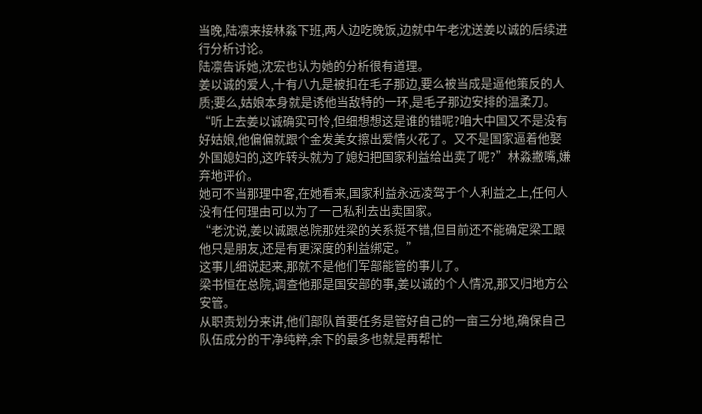当晚,陆凛来接林淼下班,两人边吃晚饭,边就中午老沈送姜以诚的后续进行分析讨论。
陆凛告诉她,沈宏也认为她的分析很有道理。
姜以诚的爱人,十有八九是被扣在毛子那边,要么被当成是逼他策反的人质;要么,姑娘本身就是诱他当敌特的一环,是毛子那边安排的温柔刀。
“听上去姜以诚确实可怜,但细想想这是谁的错呢?咱大中国又不是没有好姑娘,他偏偏就跟个金发美女擦出爱情火花了。又不是国家逼着他娶外国媳妇的,这咋转头就为了媳妇把国家利益给出卖了呢?”林淼撇嘴,嫌弃地评价。
她可不当那理中客,在她看来,国家利益永远凌驾于个人利益之上,任何人没有任何理由可以为了一己私利去出卖国家。
“老沈说,姜以诚跟总院那姓梁的关系挺不错,但目前还不能确定梁工跟他只是朋友,还是有更深度的利益绑定。”
这事儿细说起来,那就不是他们军部能管的事儿了。
梁书恒在总院,调查他那是国安部的事,姜以诚的个人情况,那又归地方公安管。
从职责划分来讲,他们部队首要任务是管好自己的一亩三分地,确保自己队伍成分的干净纯粹,余下的最多也就是再帮忙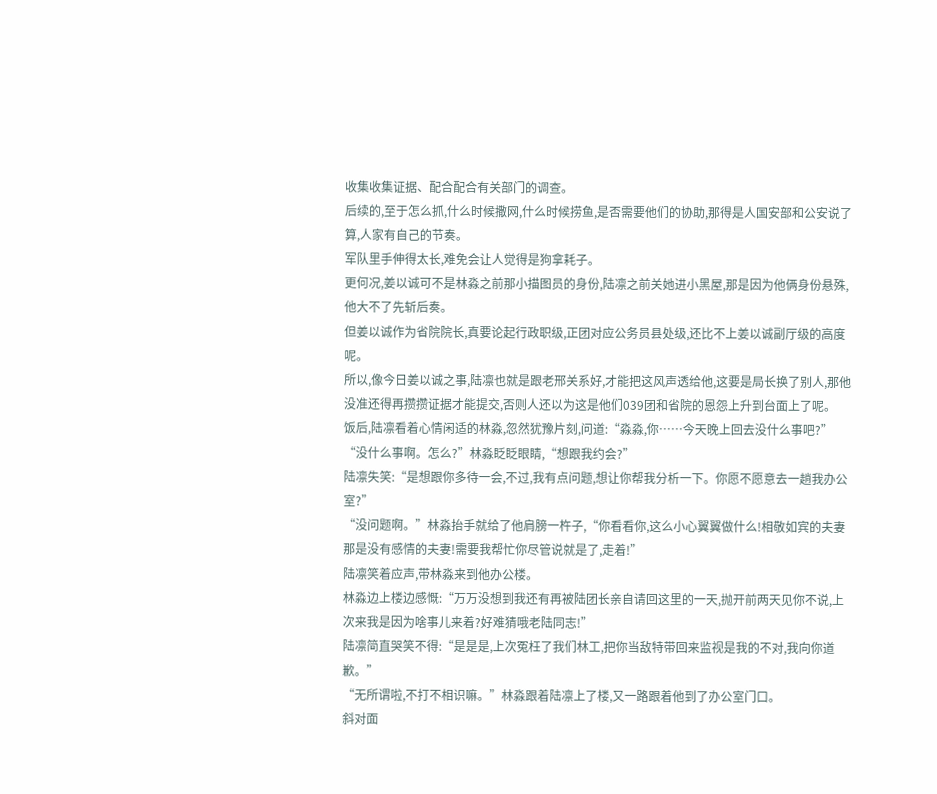收集收集证据、配合配合有关部门的调查。
后续的,至于怎么抓,什么时候撒网,什么时候捞鱼,是否需要他们的协助,那得是人国安部和公安说了算,人家有自己的节奏。
军队里手伸得太长,难免会让人觉得是狗拿耗子。
更何况,姜以诚可不是林淼之前那小描图员的身份,陆凛之前关她进小黑屋,那是因为他俩身份悬殊,他大不了先斩后奏。
但姜以诚作为省院院长,真要论起行政职级,正团对应公务员县处级,还比不上姜以诚副厅级的高度呢。
所以,像今日姜以诚之事,陆凛也就是跟老邢关系好,才能把这风声透给他,这要是局长换了别人,那他没准还得再攒攒证据才能提交,否则人还以为这是他们039团和省院的恩怨上升到台面上了呢。
饭后,陆凛看着心情闲适的林淼,忽然犹豫片刻,问道:“淼淼,你……今天晚上回去没什么事吧?”
“没什么事啊。怎么?”林淼眨眨眼睛,“想跟我约会?”
陆凛失笑:“是想跟你多待一会,不过,我有点问题,想让你帮我分析一下。你愿不愿意去一趟我办公室?”
“没问题啊。”林淼抬手就给了他肩膀一杵子,“你看看你,这么小心翼翼做什么!相敬如宾的夫妻那是没有感情的夫妻!需要我帮忙你尽管说就是了,走着!”
陆凛笑着应声,带林淼来到他办公楼。
林淼边上楼边感慨:“万万没想到我还有再被陆团长亲自请回这里的一天,抛开前两天见你不说,上次来我是因为啥事儿来着?好难猜哦老陆同志!”
陆凛简直哭笑不得:“是是是,上次冤枉了我们林工,把你当敌特带回来监视是我的不对,我向你道歉。”
“无所谓啦,不打不相识嘛。”林淼跟着陆凛上了楼,又一路跟着他到了办公室门口。
斜对面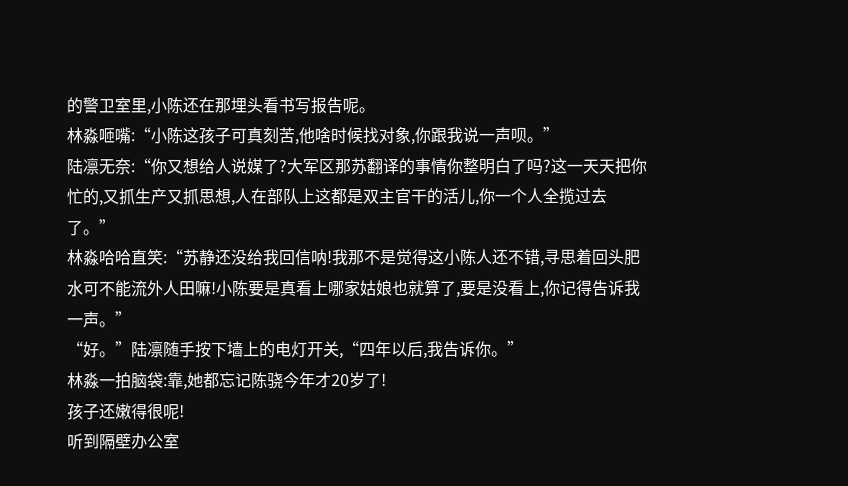的警卫室里,小陈还在那埋头看书写报告呢。
林淼咂嘴:“小陈这孩子可真刻苦,他啥时候找对象,你跟我说一声呗。”
陆凛无奈:“你又想给人说媒了?大军区那苏翻译的事情你整明白了吗?这一天天把你忙的,又抓生产又抓思想,人在部队上这都是双主官干的活儿,你一个人全揽过去了。”
林淼哈哈直笑:“苏静还没给我回信呐!我那不是觉得这小陈人还不错,寻思着回头肥水可不能流外人田嘛!小陈要是真看上哪家姑娘也就算了,要是没看上,你记得告诉我一声。”
“好。”陆凛随手按下墙上的电灯开关,“四年以后,我告诉你。”
林淼一拍脑袋:靠,她都忘记陈骁今年才20岁了!
孩子还嫩得很呢!
听到隔壁办公室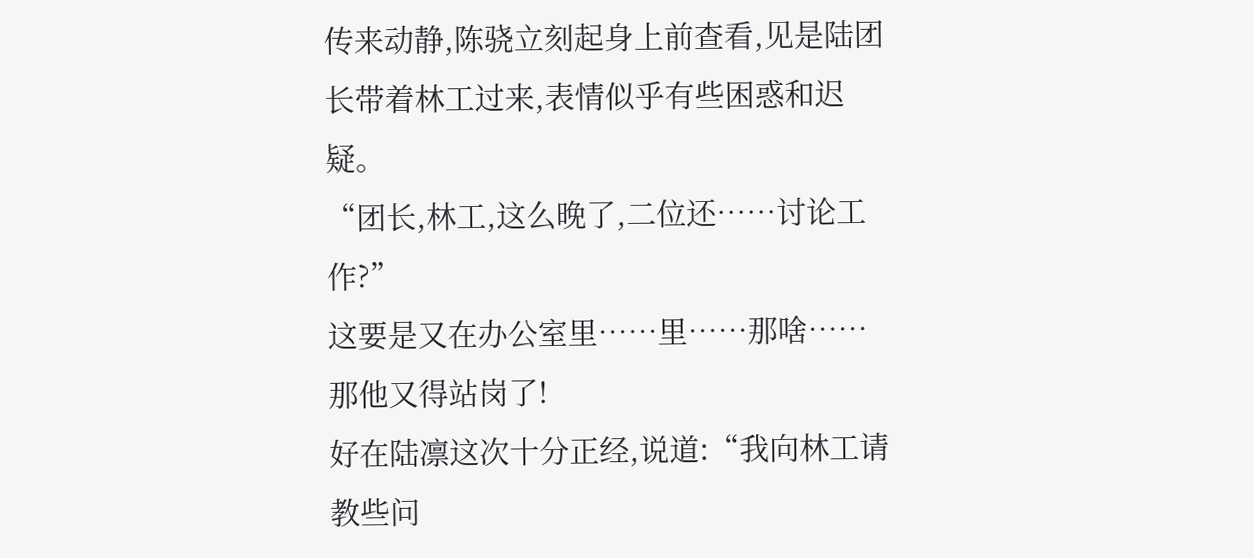传来动静,陈骁立刻起身上前查看,见是陆团长带着林工过来,表情似乎有些困惑和迟疑。
“团长,林工,这么晚了,二位还……讨论工作?”
这要是又在办公室里……里……那啥……那他又得站岗了!
好在陆凛这次十分正经,说道:“我向林工请教些问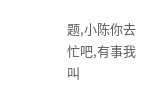题,小陈你去忙吧,有事我叫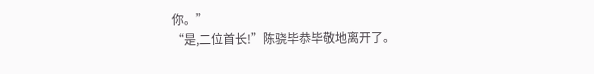你。”
“是,二位首长!”陈骁毕恭毕敬地离开了。